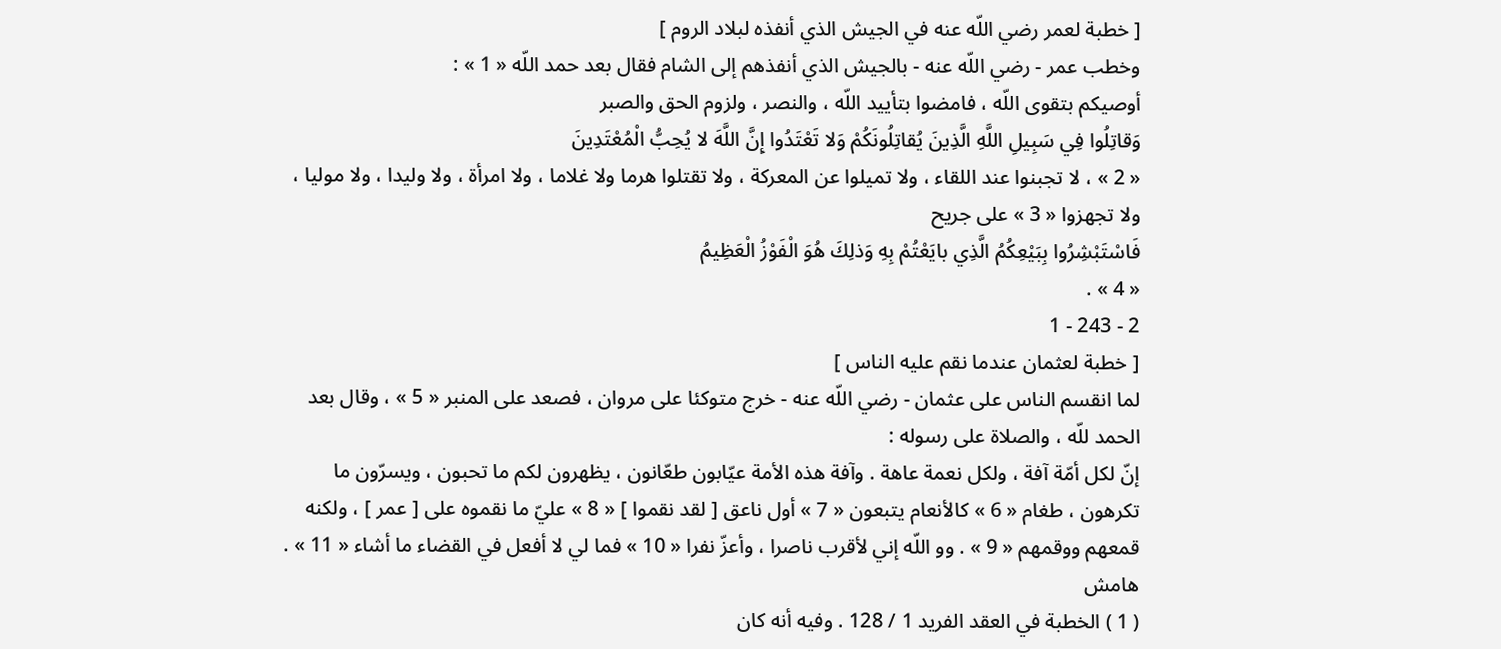[ خطبة لعمر رضي اللّه عنه في الجيش الذي أنفذه لبلاد الروم ]
وخطب عمر - رضي اللّه عنه - بالجيش الذي أنفذهم إلى الشام فقال بعد حمد اللّه « 1 » :
أوصيكم بتقوى اللّه ، فامضوا بتأييد اللّه ، والنصر ، ولزوم الحق والصبر
وَقاتِلُوا فِي سَبِيلِ اللَّهِ الَّذِينَ يُقاتِلُونَكُمْ وَلا تَعْتَدُوا إِنَّ اللَّهَ لا يُحِبُّ الْمُعْتَدِينَ
« 2 » ، لا تجبنوا عند اللقاء ، ولا تميلوا عن المعركة ، ولا تقتلوا هرما ولا غلاما ، ولا امرأة ، ولا وليدا ، ولا موليا ، ولا تجهزوا « 3 » على جريح
فَاسْتَبْشِرُوا بِبَيْعِكُمُ الَّذِي بايَعْتُمْ بِهِ وَذلِكَ هُوَ الْفَوْزُ الْعَظِيمُ
« 4 » .
2 - 243 - 1
[ خطبة لعثمان عندما نقم عليه الناس ]
لما انقسم الناس على عثمان - رضي اللّه عنه - خرج متوكئا على مروان ، فصعد على المنبر « 5 » ، وقال بعد الحمد للّه ، والصلاة على رسوله :
إنّ لكل أمّة آفة ، ولكل نعمة عاهة . وآفة هذه الأمة عيّابون طعّانون ، يظهرون لكم ما تحبون ، ويسرّون ما تكرهون ، طغام « 6 » كالأنعام يتبعون « 7 » أول ناعق [ لقد نقموا ] « 8 » عليّ ما نقموه على [ عمر ] ، ولكنه قمعهم ووقمهم « 9 » . وو اللّه إني لأقرب ناصرا ، وأعزّ نفرا « 10 » فما لي لا أفعل في القضاء ما أشاء « 11 » .
هامش
( 1 ) الخطبة في العقد الفريد 1 / 128 . وفيه أنه كان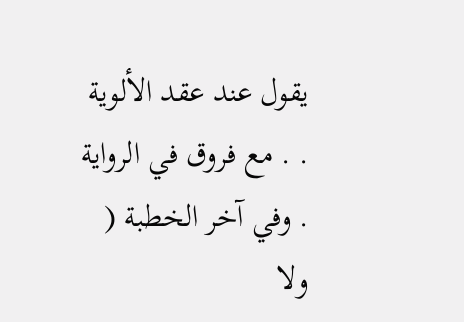يقول عند عقد الألوية . . مع فروق في الرواية . وفي آخر الخطبة ( ولا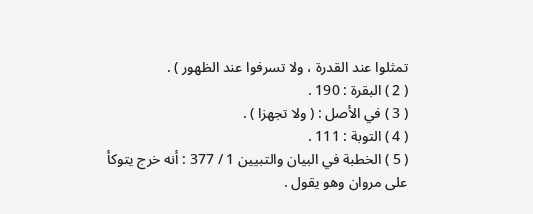تمثلوا عند القدرة ، ولا تسرفوا عند الظهور ) .
( 2 ) البقرة : 190 .
( 3 ) في الأصل : ( ولا تجهزا ) .
( 4 ) التوبة : 111 .
( 5 ) الخطبة في البيان والتبيين 1 / 377 : أنه خرج يتوكأ على مروان وهو يقول .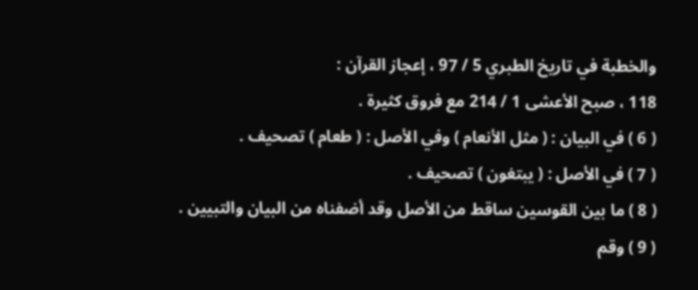والخطبة في تاريخ الطبري 5 / 97 ، إعجاز القرآن :
118 ، صبح الأعشى 1 / 214 مع فروق كثيرة .
( 6 ) في البيان : ( مثل الأنعام ) وفي الأصل : ( طعام ) تصحيف .
( 7 ) في الأصل : ( يبتغون ) تصحيف .
( 8 ) ما بين القوسين ساقط من الأصل وقد أضفناه من البيان والتبيين .
( 9 ) وقم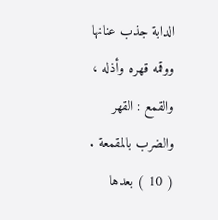الدابة جذب عنانها ووقمه قهره وأذله ، والقمع : القهر والضرب بالمقمعة .
( 10 ) بعدها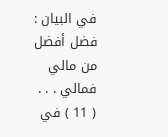في البيان : فضل أفضل من مالي فمالي . . .
( 11 ) في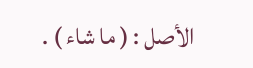الأصل : ( ما شاء ) .